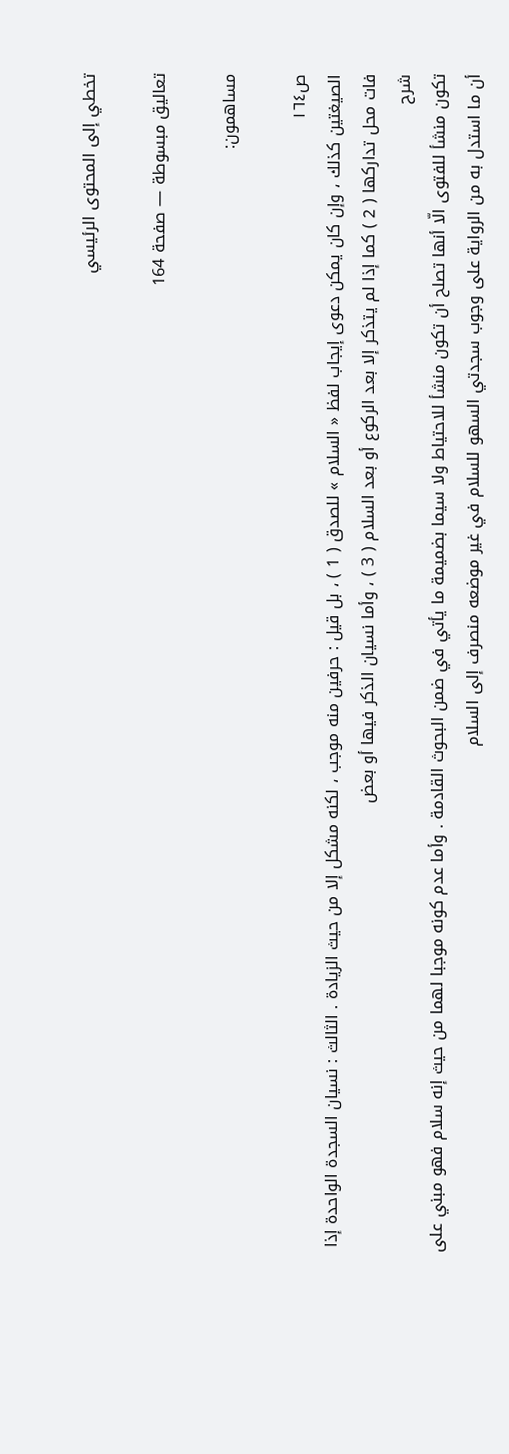تخطي إلى المحتوى الرئيسي

تعاليق مبسوطة — صفحة 164

مساهمون:

ص١٦٤
الصيغتين كذلك ، وإن كان يمكن دعوى إيجاب لفظ « السلام » للصدق ( 1 ) ، بل قيل : حرفين منه موجب ، لكنه مشكل إلا من حيث الزيادة . الثالث : نسيان السجدة الواحدة إذا فات محل تداركها ( 2 ) كما إذا لم يتذكر إلا بعد الركوع أو بعد السلام ( 3 ) ، وأما نسيان الذكر فيها أو بعض
شرح
تكون منشأ للفتوى الّا أنها تصلح أن تكون منشأ للاحتياط ولا سيما بضميمة ما يأتي في ضمن البحوث القادمة . وأما عدم كونه موجبا لهما من حيث إنه سلام فهو مبني على أن ما استدل به من الرواية على وجوب سجدتي السهو للسلام في غير موضعه منصرف إلى السلام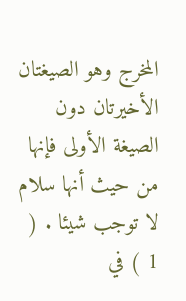المخرج وهو الصيغتان الأخيرتان دون الصيغة الأولى فإنها من حيث أنها سلام لا توجب شيئا . ( 1 ) في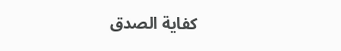كفاية الصدق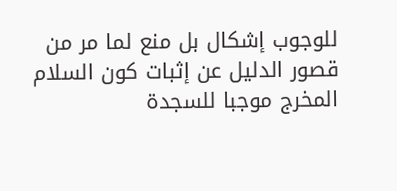للوجوب إشكال بل منع لما مر من قصور الدليل عن إثبات كون السلام المخرج موجبا للسجدة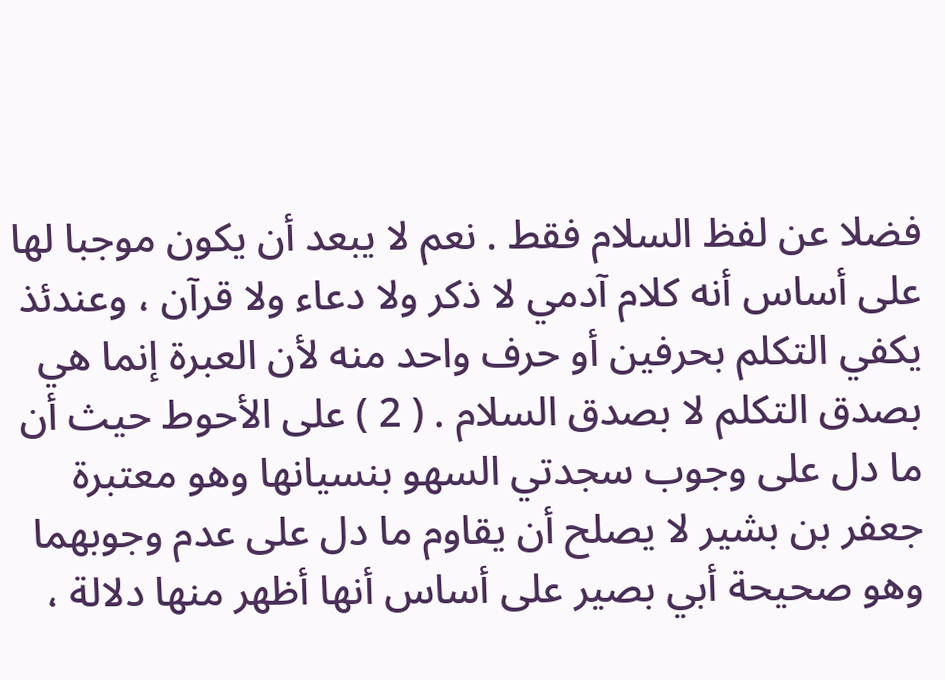فضلا عن لفظ السلام فقط . نعم لا يبعد أن يكون موجبا لها على أساس أنه كلام آدمي لا ذكر ولا دعاء ولا قرآن ، وعندئذ يكفي التكلم بحرفين أو حرف واحد منه لأن العبرة إنما هي بصدق التكلم لا بصدق السلام . ( 2 ) على الأحوط حيث أن ما دل على وجوب سجدتي السهو بنسيانها وهو معتبرة جعفر بن بشير لا يصلح أن يقاوم ما دل على عدم وجوبهما وهو صحيحة أبي بصير على أساس أنها أظهر منها دلالة ،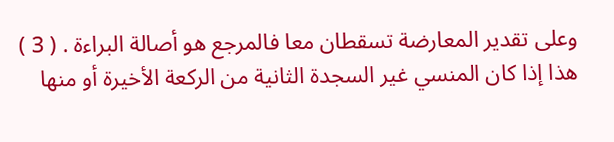وعلى تقدير المعارضة تسقطان معا فالمرجع هو أصالة البراءة . ( 3 ) هذا إذا كان المنسي غير السجدة الثانية من الركعة الأخيرة أو منها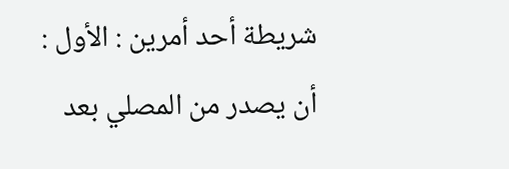شريطة أحد أمرين : الأول : أن يصدر من المصلي بعد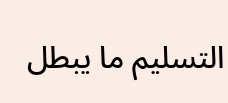التسليم ما يبطل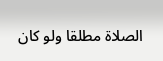الصلاة مطلقا ولو كان